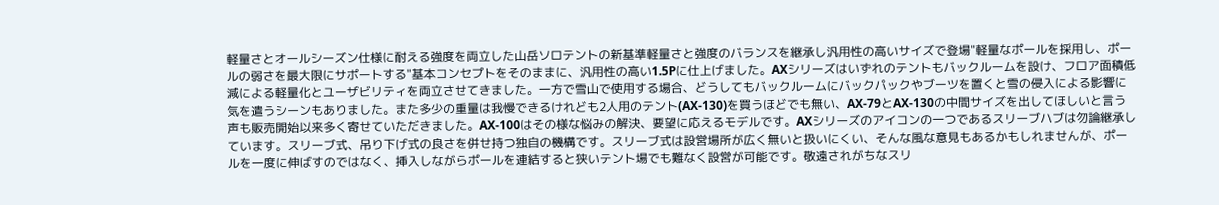軽量さとオールシーズン仕様に耐える強度を両立した山岳ソロテントの新基準軽量さと強度のバランスを継承し汎用性の高いサイズで登場"軽量なポールを採用し、ポールの弱さを最大限にサポートする"基本コンセプトをそのままに、汎用性の高い1.5Pに仕上げました。AXシリーズはいずれのテントもバックルームを設け、フロア面積低減による軽量化とユーザビリティを両立させてきました。一方で雪山で使用する場合、どうしてもバックルームにバックパックやブーツを置くと雪の侵入による影響に気を遣うシーンもありました。また多少の重量は我慢できるけれども2人用のテント(AX-130)を買うほどでも無い、AX-79とAX-130の中間サイズを出してほしいと言う声も販売開始以来多く寄せていただきました。AX-100はその様な悩みの解決、要望に応えるモデルです。AXシリーズのアイコンの一つであるスリーブハブは勿論継承しています。スリーブ式、吊り下げ式の良さを併せ持つ独自の機構です。スリーブ式は設営場所が広く無いと扱いにくい、そんな風な意見もあるかもしれませんが、ポールを一度に伸ばすのではなく、挿入しながらポールを連結すると狭いテント場でも難なく設営が可能です。敬遠されがちなスリ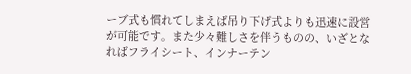ーブ式も慣れてしまえば吊り下げ式よりも迅速に設営が可能です。また少々難しさを伴うものの、いざとなればフライシート、インナーテン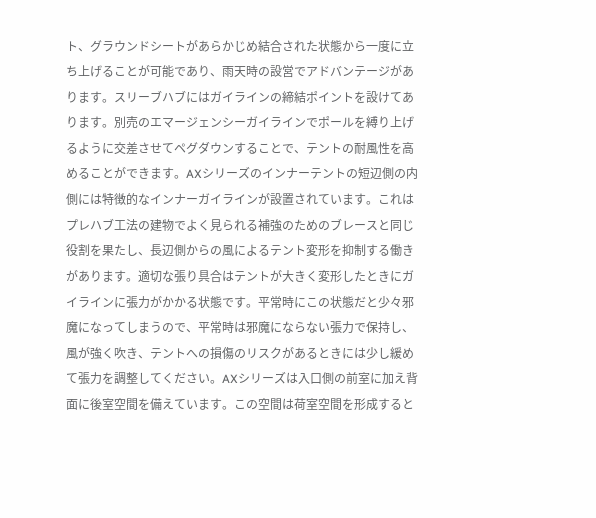ト、グラウンドシートがあらかじめ結合された状態から一度に立ち上げることが可能であり、雨天時の設営でアドバンテージがあります。スリーブハブにはガイラインの締結ポイントを設けてあります。別売のエマージェンシーガイラインでポールを縛り上げるように交差させてペグダウンすることで、テントの耐風性を高めることができます。AXシリーズのインナーテントの短辺側の内側には特徴的なインナーガイラインが設置されています。これはプレハブ工法の建物でよく見られる補強のためのブレースと同じ役割を果たし、長辺側からの風によるテント変形を抑制する働きがあります。適切な張り具合はテントが大きく変形したときにガイラインに張力がかかる状態です。平常時にこの状態だと少々邪魔になってしまうので、平常時は邪魔にならない張力で保持し、風が強く吹き、テントへの損傷のリスクがあるときには少し緩めて張力を調整してください。AXシリーズは入口側の前室に加え背面に後室空間を備えています。この空間は荷室空間を形成すると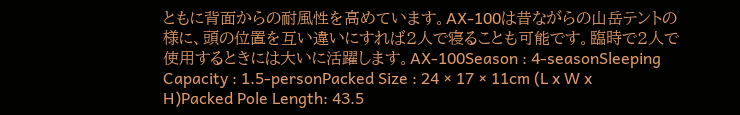ともに背面からの耐風性を高めています。AX-100は昔ながらの山岳テントの様に、頭の位置を互い違いにすれば2人で寝ることも可能です。臨時で2人で使用するときには大いに活躍します。AX-100Season : 4-seasonSleeping Capacity : 1.5-personPacked Size : 24 × 17 × 11cm (L x W x H)Packed Pole Length: 43.5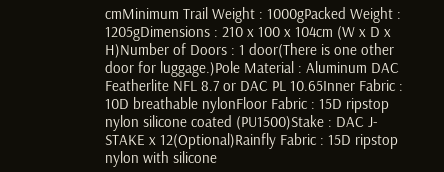cmMinimum Trail Weight : 1000gPacked Weight : 1205gDimensions : 210 x 100 x 104cm (W x D x H)Number of Doors : 1 door(There is one other door for luggage.)Pole Material : Aluminum DAC Featherlite NFL 8.7 or DAC PL 10.65Inner Fabric : 10D breathable nylonFloor Fabric : 15D ripstop nylon silicone coated (PU1500)Stake : DAC J-STAKE x 12(Optional)Rainfly Fabric : 15D ripstop nylon with silicone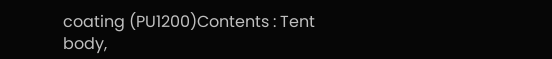coating (PU1200)Contents : Tent body,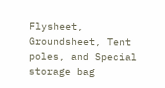Flysheet, Groundsheet, Tent poles, and Special storage bag